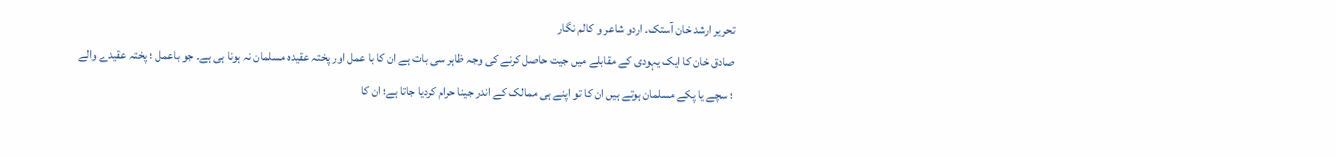تحریر ارشد خان آستک۔ اردو شاعر و کالم نگار
صادق خان کا ایک یہودی کے مقابلے میں جیت حاصل کرنے کی وجہ ظاہر سی بات ہے ان کا با عمل اور پختہ عقیدہ مسلمان نہ ہونا ہی ہے۔ جو باعمل ؛ پختہ عقیدے والے
؛ سچے یا پکے مسلمان ہوتے ہیں ان کا تو اپنے ہی ممالک کے اندر جینا حرام کردیا جاتا ہے؛ ان کا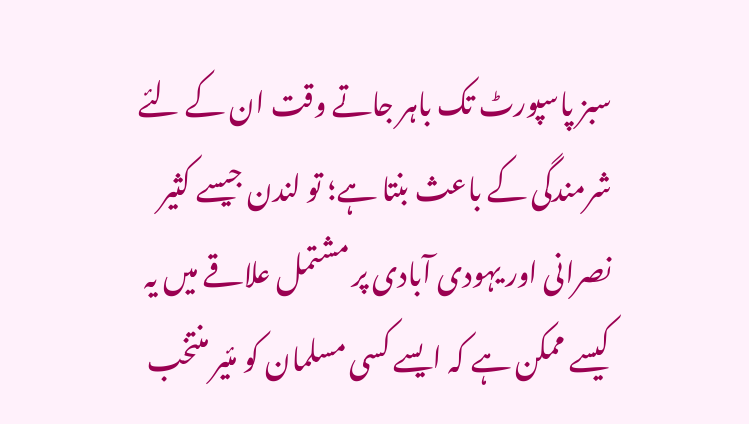سبز پاسپورٹ تک باہر جاتے وقت ان کے لئے شرمندگی کے باعث بنتا ہے؛ تو لندن جیسے کثیر نصرانی اور یہودی آبادی پر مشتمل علاقے میں یہ کیسے ممکن ہے کہ ایسے کسی مسلمان کو مئیر منتخب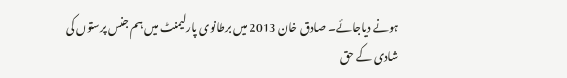ہونے دیاجائے۔ صادق خان 2013 میں برطانوی پارلیمنٹ میں ہم جنس پرستوں کی شادی کے حق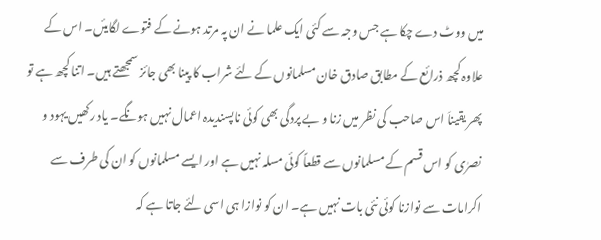میں ووٹ دے چکا ہے جس وجہ سے کئی ایک علما نے ان پہ مرتد ہونے کے فتوے لگایئں۔ اس کے علاوہ کچھ ذرائع کے مطابق صادق خان مسلمانوں کے لئے شراب کا پینا بھی جائز سمجھتے ہیں۔ اتنا کچھ ہے تو پھر یقیناَ اس صاحب کی نظر میں زنا و بے پردگی بھی کوئی ناپسندیدہ اعمال نہیں ہونگے۔ یاد رکھیں یہود و نصرٰی کو اس قسم کے مسلمانوں سے قطعاً کوئی مسلہ نہیں ہے اور ایسے مسلمانوں کو ان کی طرف سے اکرامات سے نوازنا کوئی نئی بات نہیں ہے۔ ان کو نوازا ہی اسی لئے جاتا ہے کہ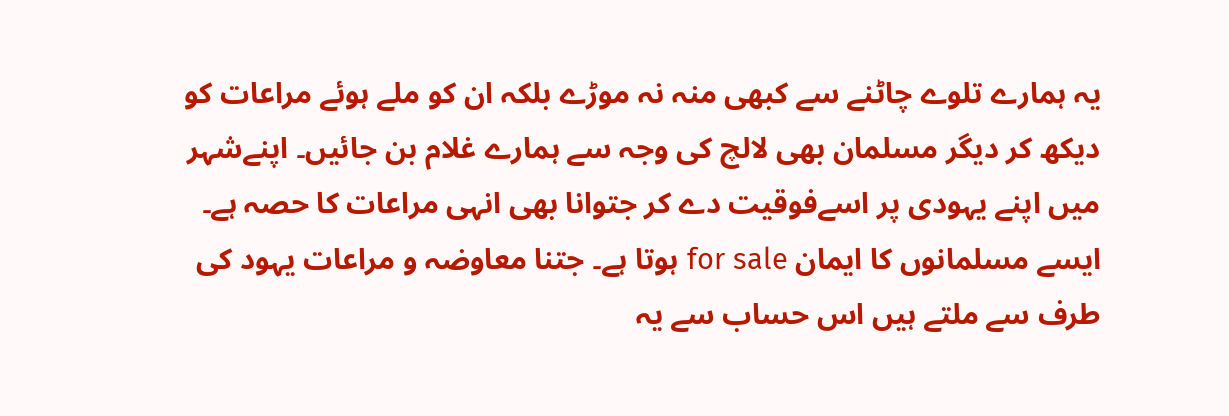یہ ہمارے تلوے چاٹنے سے کبھی منہ نہ موڑے بلکہ ان کو ملے ہوئے مراعات کو دیکھ کر دیگر مسلمان بھی لالچ کی وجہ سے ہمارے غلام بن جائیں۔ اپنےشہر میں اپنے یہودی پر اسےفوقیت دے کر جتوانا بھی انہی مراعات کا حصہ ہے۔ ایسے مسلمانوں کا ایمان for sale ہوتا ہے۔ جتنا معاوضہ و مراعات یہود کی طرف سے ملتے ہیں اس حساب سے یہ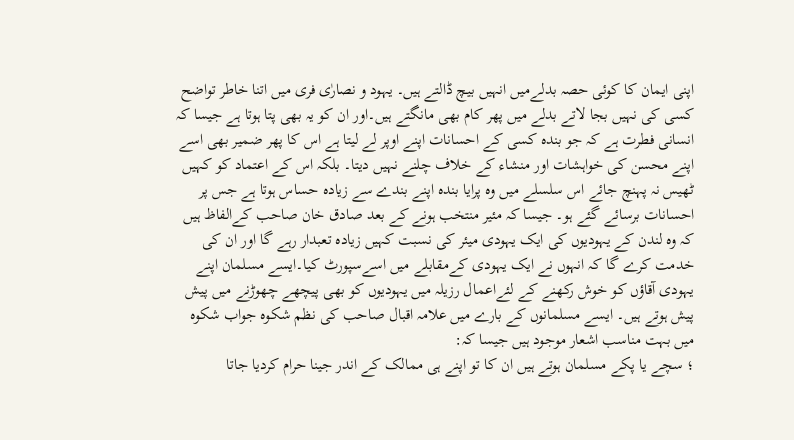اپنی ایمان کا کوئی حصہ بدلےمیں انہیں بیچ ڈالتے ہیں۔ یہود و نصارٰی فری میں اتنا خاطر تواضح کسی کی نہیں بجا لاتے بدلے میں پھر کام بھی مانگتے ہیں۔اور ان کو یہ بھی پتا ہوتا ہے جیسا کہ انسانی فطرت ہے کہ جو بندہ کسی کے احسانات اپنے اوپر لے لیتا ہے اس کا پھر ضمیر بھی اسے اپنے محسن کی خواہشات اور منشاء کے خلاف چلنے نہیں دیتا۔ بلکہ اس کے اعتماد کو کہیں ٹھیس نہ پہنچ جائے اس سلسلے میں وہ پرایا بندہ اپنے بندے سے زیادہ حساس ہوتا ہے جس پر احسانات برسائے گئے ہو۔ جیسا کہ مئیر منتخب ہونے کے بعد صادق خان صاحب کےالفاظ ہیں کہ وہ لندن کے یہودیوں کی ایک یہودی میئر کی نسبت کہیں زیادہ تعبدار رہے گا اور ان کی خدمت کرے گا کہ انہوں نے ایک یہودی کےمقابلے میں اسےسپورٹ کیا۔ایسے مسلمان اپنے یہودی آقاؤں کو خوش رکھنے کے لئےاعمال رزیلہ میں یہودیوں کو بھی پیچھے چھوڑنے میں پیش پیش ہوتے ہیں۔ ایسے مسلمانوں کے بارے میں علامہ اقبال صاحب کی نظم شکوہ جواب شکوہ میں بہت مناسب اشعار موجود ہیں جیسا کہ:
؛ سچے یا پکے مسلمان ہوتے ہیں ان کا تو اپنے ہی ممالک کے اندر جینا حرام کردیا جاتا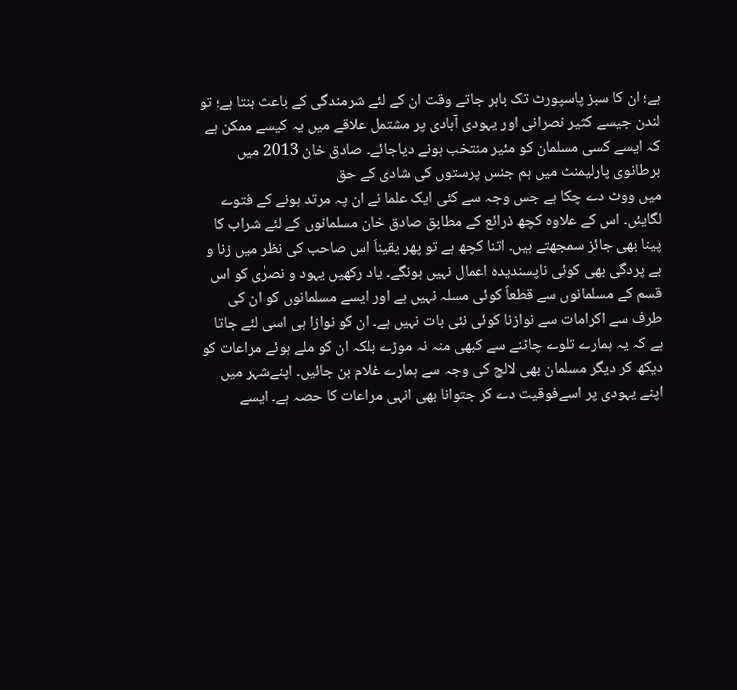ہے؛ ان کا سبز پاسپورٹ تک باہر جاتے وقت ان کے لئے شرمندگی کے باعث بنتا ہے؛ تو لندن جیسے کثیر نصرانی اور یہودی آبادی پر مشتمل علاقے میں یہ کیسے ممکن ہے کہ ایسے کسی مسلمان کو مئیر منتخب ہونے دیاجائے۔ صادق خان 2013 میں برطانوی پارلیمنٹ میں ہم جنس پرستوں کی شادی کے حق
میں ووٹ دے چکا ہے جس وجہ سے کئی ایک علما نے ان پہ مرتد ہونے کے فتوے لگایئں۔ اس کے علاوہ کچھ ذرائع کے مطابق صادق خان مسلمانوں کے لئے شراب کا پینا بھی جائز سمجھتے ہیں۔ اتنا کچھ ہے تو پھر یقیناَ اس صاحب کی نظر میں زنا و بے پردگی بھی کوئی ناپسندیدہ اعمال نہیں ہونگے۔ یاد رکھیں یہود و نصرٰی کو اس قسم کے مسلمانوں سے قطعاً کوئی مسلہ نہیں ہے اور ایسے مسلمانوں کو ان کی طرف سے اکرامات سے نوازنا کوئی نئی بات نہیں ہے۔ ان کو نوازا ہی اسی لئے جاتا ہے کہ یہ ہمارے تلوے چاٹنے سے کبھی منہ نہ موڑے بلکہ ان کو ملے ہوئے مراعات کو دیکھ کر دیگر مسلمان بھی لالچ کی وجہ سے ہمارے غلام بن جائیں۔ اپنےشہر میں اپنے یہودی پر اسےفوقیت دے کر جتوانا بھی انہی مراعات کا حصہ ہے۔ ایسے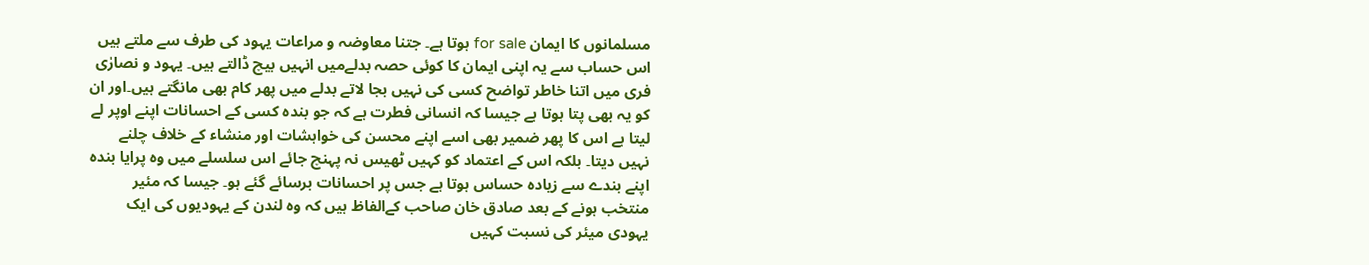مسلمانوں کا ایمان for sale ہوتا ہے۔ جتنا معاوضہ و مراعات یہود کی طرف سے ملتے ہیں اس حساب سے یہ اپنی ایمان کا کوئی حصہ بدلےمیں انہیں بیچ ڈالتے ہیں۔ یہود و نصارٰی فری میں اتنا خاطر تواضح کسی کی نہیں بجا لاتے بدلے میں پھر کام بھی مانگتے ہیں۔اور ان کو یہ بھی پتا ہوتا ہے جیسا کہ انسانی فطرت ہے کہ جو بندہ کسی کے احسانات اپنے اوپر لے لیتا ہے اس کا پھر ضمیر بھی اسے اپنے محسن کی خواہشات اور منشاء کے خلاف چلنے نہیں دیتا۔ بلکہ اس کے اعتماد کو کہیں ٹھیس نہ پہنچ جائے اس سلسلے میں وہ پرایا بندہ اپنے بندے سے زیادہ حساس ہوتا ہے جس پر احسانات برسائے گئے ہو۔ جیسا کہ مئیر منتخب ہونے کے بعد صادق خان صاحب کےالفاظ ہیں کہ وہ لندن کے یہودیوں کی ایک یہودی میئر کی نسبت کہیں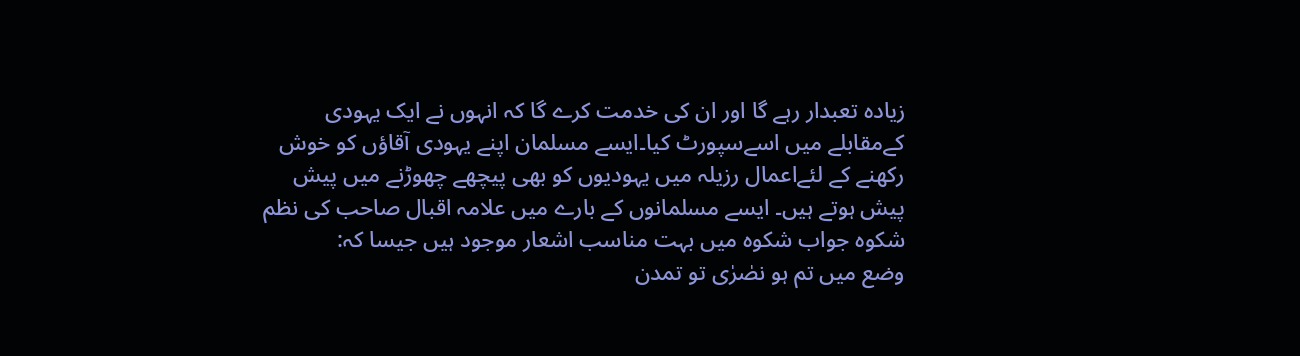زیادہ تعبدار رہے گا اور ان کی خدمت کرے گا کہ انہوں نے ایک یہودی کےمقابلے میں اسےسپورٹ کیا۔ایسے مسلمان اپنے یہودی آقاؤں کو خوش رکھنے کے لئےاعمال رزیلہ میں یہودیوں کو بھی پیچھے چھوڑنے میں پیش پیش ہوتے ہیں۔ ایسے مسلمانوں کے بارے میں علامہ اقبال صاحب کی نظم شکوہ جواب شکوہ میں بہت مناسب اشعار موجود ہیں جیسا کہ:
وضع میں تم ہو نصٰرٰی تو تمدن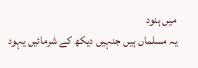میں ہنود
یہ مسلماں ہیں جنہیں دیکھ کے شرمائیں یہود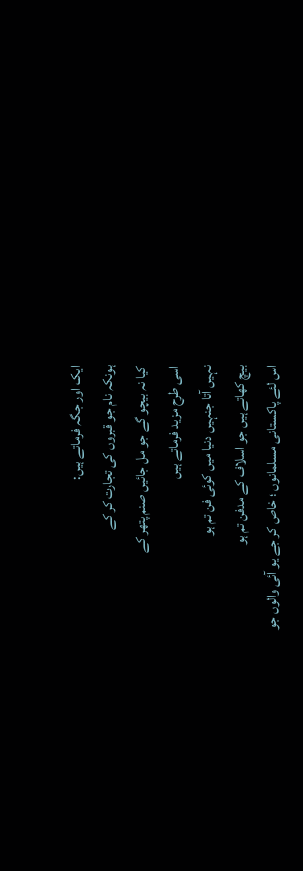ایک اور جگہ فرماتے ہیں:
ہونکہ نام جو قبروں کی تجارت کر کے
کیا نہ بیچو گے جو مل جائیں صنم پتھر کے
اسی طرح مزید فرماتے ہیں
نہیں آتا جنہیں دنیا میں کوئی فن تم ہو
بیچ کھاتے ہیں جو اسلاف کے مدفن تم ہو
اس لئے پاکستانی مسلمانوں ؛ خاص کر جے یو آئی والوں جو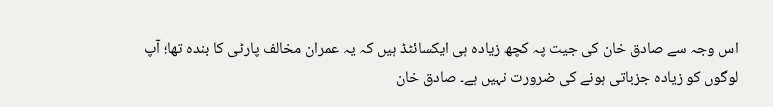اس وجہ سے صادق خان کی جیت پہ کچھ زیادہ ہی ایکسائٹڈ ہیں کہ یہ عمران مخالف پارٹی کا بندہ تھا؛ آپ لوگوں کو زیادہ جزباتی ہونے کی ضرورت نہیں ہے۔ صادق خان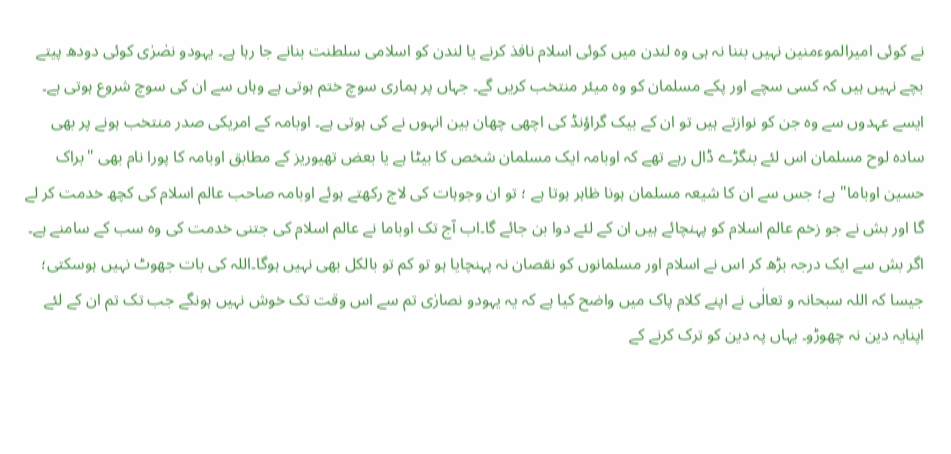نے کوئی امیرالموءمنین نہیں بننا نہ ہی وہ لندن میں کوئی اسلام نافذ کرنے یا لندن کو اسلامی سلطنت بنانے جا رہا ہے۔ یہودو نصٰرٰی کوئی دودھ پیتے بچے نہیں ہیں کہ کسی سچے اور پکے مسلمان کو وہ میئر منتخب کریں گے۔ جہاں پر ہماری سوچ ختم ہوتی ہے وہاں سے ان کی سوچ شروع ہوتی ہے۔ ایسے عہدوں سے وہ جن کو نوازتے ہیں تو ان کے بیک گراؤنڈ کی اچھی چھان بین انہوں نے کی ہوتی ہے۔ اوبامہ کے امریکی صدر منتخب ہونے پر بھی سادہ لوح مسلمان اس لئے بنگڑے ڈال رہے تھے کہ اوبامہ ایک مسلمان شخص کا بیٹا ہے یا بعض تھیوریز کے مطابق اوبامہ کا پورا نام بھی "براک حسین اوباما" ہے؛ جس سے ان کا شیعہ مسلمان ہونا ظاہر ہوتا ہے ؛ تو ان وجوہات کی لاج رکھتے ہوئے اوبامہ صاحب عالم اسلام کی کچھ خدمت کر لے گا اور بش نے جو زخم عالم اسلام کو پہنچائے ہیں ان کے لئے دوا بن جائے گا۔اب آج تک اوباما نے عالم اسلام کی جتنی خدمت کی وہ سب کے سامنے ہے۔ اگر بش سے ایک درجہ بڑھ کر اس نے اسلام اور مسلمانوں کو نقصان نہ پہنچایا ہو تو کم تو بالکل بھی نہیں ہوگا۔اللہ کی بات جھوٹ نہیں ہوسکتی؛ جیسا کہ اللہ سبحانہ و تعالٰی نے اپنے کلام پاک میں واضح کیا ہے کہ یہ یہودو نصارٰی تم سے اس وقت تک خوش نہیں ہونگے جب تک تم ان کے لئے اپنایہ دین نہ چھوڑو۔ یہاں پہ دین کو ترک کرنے کے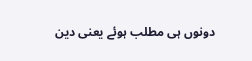دونوں ہی مطلب ہوئے یعنی دین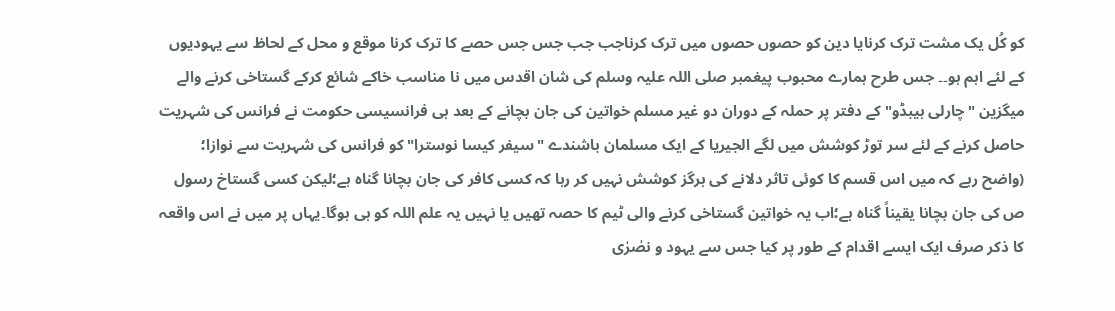کو کُل یک مشت ترک کرنایا دین کو حصوں حصوں میں ترک کرناجب جب جس جس حصے کا ترک کرنا موقع و محل کے لحاظ سے یہودیوں کے لئے اہم ہو۔۔ جس طرح ہمارے محبوب پیغمبر صلی اللہ علیہ وسلم کی شان اقدس میں نا مناسب خاکے شائع کرکے گستاخی کرنے والے میگزین "چارلی ہیبڈو" کے دفتر پر حملہ کے دوران دو غیر مسلم خواتین کی جان بچانے کے بعد ہی فرانسیسی حکومت نے فرانس کی شہریت حاصل کرنے کے لئے سر توڑ کوشش میں لگے الجیریا کے ایک مسلمان باشندے "سیفر کیسا نوسترا" کو فرانس کی شہریت سے نوازا؛ (واضح رہے کہ میں اس قسم کا کوئی تاثر دلانے کی ہرگز کوشش نہیں کر رہا کہ کسی کافر کی جان بچانا گناہ ہے؛لیکن کسی گستاخ رسول ص کی جان بچانا یقیناً گناہ ہے؛اب یہ خواتین گستاخی کرنے والی ٹیم کا حصہ تھیں یا نہیں یہ علم اللہ کو ہی ہوگا۔یہاں پر میں نے اس واقعہ کا ذکر صرف ایک ایسے اقدام کے طور پر کیا جس سے یہود و نصٰرٰی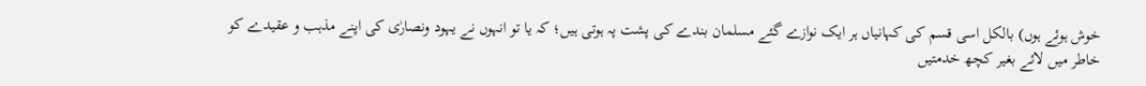خوش ہوئے ہوں) بالکل اسی قسم کی کہانیاں ہر ایک نوازے گئے مسلمان بندے کی پشت پہ ہوتی ہیں؛ کہ یا تو انہوں نے یہود ونصارٰی کی اپنے مذہب و عقیدے کو خاطر میں لائے بغیر کچھ خدمتیں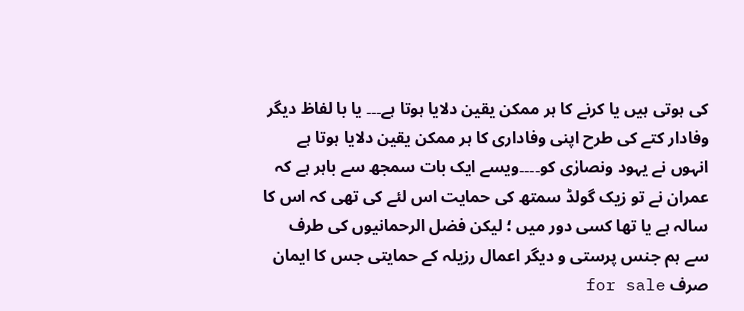کی ہوتی ہیں یا کرنے کا ہر ممکن یقین دلایا ہوتا ہے۔۔۔ یا با لفاظ دیگر وفادار کتے کی طرح اپنی وفاداری کا ہر ممکن یقین دلایا ہوتا ہے انہوں نے یہود ونصارٰی کو۔۔۔۔ویسے ایک بات سمجھ سے باہر ہے کہ عمران نے تو زیک گولڈ سمتھ کی حمایت اس لئے کی تھی کہ اس کا سالہ ہے یا تھا کسی دور میں ؛ لیکن فضل الرحمانیوں کی طرف سے ہم جنس پرستی و دیگر اعمال رزیلہ کے حمایتی جس کا ایمان صرف for sale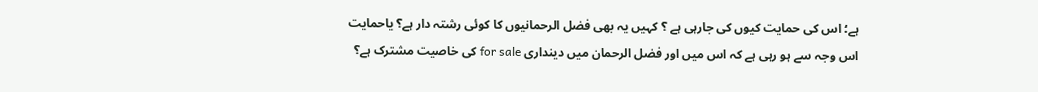ہے؛ اس کی حمایت کیوں کی جارہی ہے ؟ کہیں یہ بھی فضل الرحمانیوں کا کوئی رشتہ دار ہے؟ یاحمایت اس وجہ سے ہو رہی ہے کہ اس میں اور فضل الرحمان میں دینداری for sale کی خاصیت مشترک ہے؟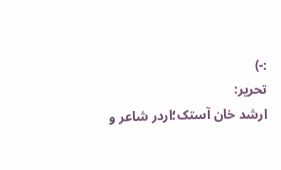:-)
تحریر:
ارشد خان آستک؛اردر شاعر و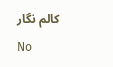کالم نگار
No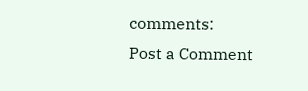comments:
Post a Comment